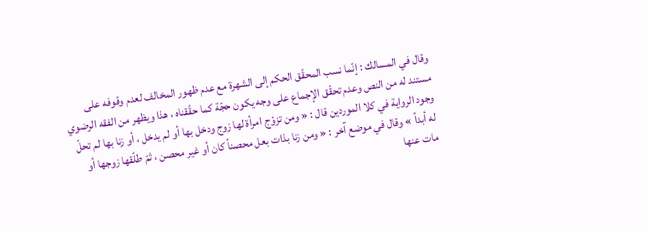وقال في المسالك : إنّما نسب المحقّق الحكم إلى الشهرة مع عدم ظهور المخالف لعدم وقوفه على مستند له من النص وعدم تحقّق الإجماع على وجه يكون حجّة كما حقّقناه ، هذا ويظهر من الفقه الرضوي وجود الرواية في كلا الموردين قال : « ومن تزوّج امرأة لها زوج ودخل بها أو لم يدخل ، أو زنا بها لم تحلّ له أبداً » وقال في موضع آخر : « ومن زنا بذات بعل محصناً كان أو غير محصن ، ثمّ طلّقها زوجها أو مات عنها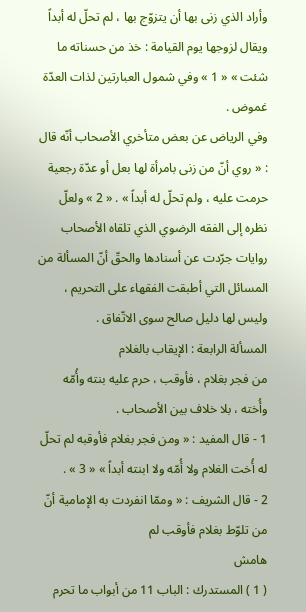وأراد الذي زنى بها أن يتزوّج بها ، لم تحلّ له أبداً ويقال لزوجها يوم القيامة : خذ من حسناته ما شئت » « 1 » وفي شمول العبارتين لذات العدّة غموض .
وفي الرياض عن بعض متأخري الأصحاب أنّه قال : « روي أنّ من زنى بامرأة لها بعل أو عدّة رجعية حرمت عليه ، ولم تحلّ له أبداً » . « 2 » ولعلّ نظره إلى الفقه الرضوي الذي تلقاه الأصحاب روايات جرّدت عن أسنادها والحقّ أنّ المسألة من المسائل التي أطبقت الفقهاء على التحريم ، وليس لها دليل صالح سوى الاتّفاق .
المسألة الرابعة : الإيقاب بالغلام
من فجر بغلام ، فأوقب ، حرم عليه بنته وأُمّه وأُخته ، بلا خلاف بين الأصحاب .
1 - قال المفيد : « ومن فجر بغلام فأوقبه لم تحلّ له أُخت الغلام ولا أُمّه ولا ابنته أبداً » « 3 » .
2 - قال الشريف : « وممّا انفردت به الإمامية أنّ من تلوّط بغلام فأوقب لم
هامش
( 1 ) المستدرك : الباب 11 من أبواب ما تحرم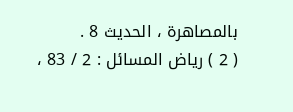بالمصاهرة ، الحديث 8 .
( 2 ) رياض المسائل : 2 / 83 ،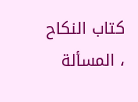كتاب النكاح ، المسألة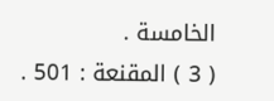الخامسة .
( 3 ) المقنعة : 501 .